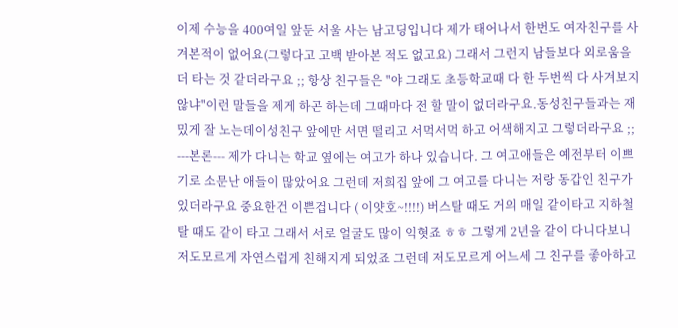이제 수능을 400여일 앞둔 서울 사는 남고딩입니다 제가 태어나서 한번도 여자친구를 사겨본적이 없어요(그렇다고 고백 받아본 적도 없고요) 그래서 그런지 남들보다 외로움을 더 타는 것 같더라구요 ;; 항상 친구들은 "야 그래도 초등학교때 다 한 두번씩 다 사겨보지 않냐"이런 말들을 제게 하곤 하는데 그때마다 전 할 말이 없더라구요.동성친구들과는 재밌게 잘 노는데이성친구 앞에만 서면 떨리고 서먹서먹 하고 어색해지고 그렇더라구요 ;; ---본론--- 제가 다니는 학교 옆에는 여고가 하나 있습니다. 그 여고애들은 예전부터 이쁘기로 소문난 애들이 많았어요 그런데 저희집 앞에 그 여고를 다니는 저랑 동갑인 친구가 있더라구요 중요한건 이쁜겁니다 ( 이얏호~!!!!) 버스탈 때도 거의 매일 같이타고 지하철 탈 때도 같이 타고 그래서 서로 얼굴도 많이 익혓죠 ㅎㅎ 그렇게 2년을 같이 다니다보니 저도모르게 자연스럽게 친해지게 되었죠 그런데 저도모르게 어느세 그 친구를 좋아하고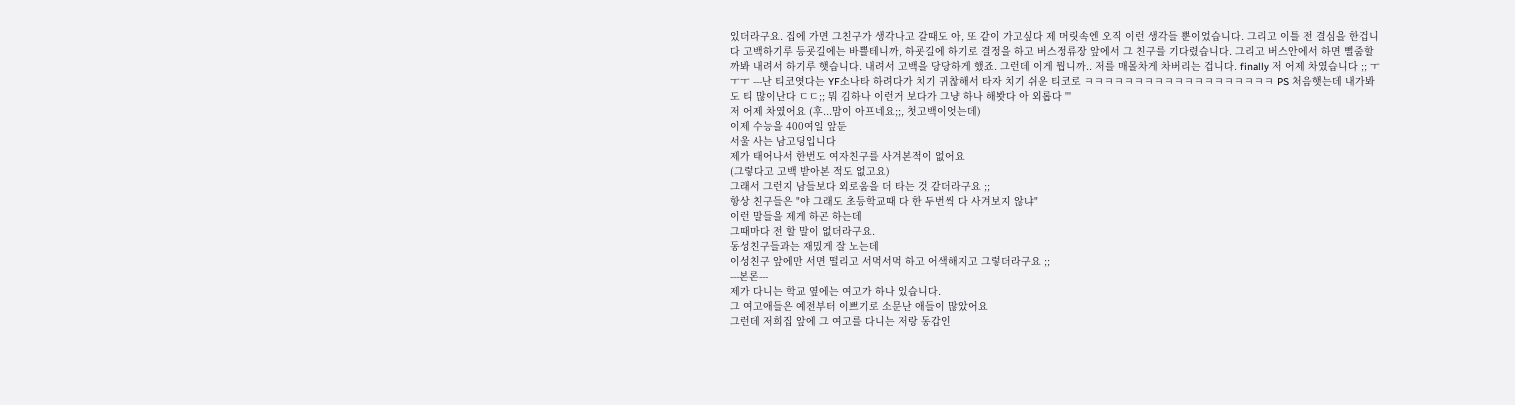있더라구요. 집에 가면 그친구가 생각나고 갈때도 아, 또 같이 가고싶다 제 머릿속엔 오직 이런 생각들 뿐이었습니다. 그리고 이틀 전 결심을 한겁니다 고백하기루 등굣길에는 바쁠테니까, 하굣길에 하기로 결정을 하고 버스정류장 앞에서 그 친구를 기다렸습니다. 그리고 버스안에서 하면 뻘줌할까봐 내려서 하기루 햇습니다. 내려서 고백을 당당하게 했죠. 그런데 이게 뭡니까.. 저를 매몰차게 차버리는 겁니다. finally 저 어제 차였습니다 ;; ㅜㅜㅜ ---난 티코엿다는 YF소나타 하려다가 치기 귀찮해서 타자 치기 쉬운 티코로 ㅋㅋㅋㅋㅋㅋㅋㅋㅋㅋㅋㅋㅋㅋㅋㅋㅋㅋㅋ PS 처음햇는데 내가봐도 티 많이난다 ㄷㄷ;; 뭐 김하나 이런거 보다가 그냥 하나 해봣다 아 외롭다 '''
저 어제 차였어요 (후...맘이 아프네요;;, 첫고백이엇는데)
이제 수능을 400여일 앞둔
서울 사는 남고딩입니다
제가 태어나서 한번도 여자친구를 사겨본적이 없어요
(그렇다고 고백 받아본 적도 없고요)
그래서 그런지 남들보다 외로움을 더 타는 것 같더라구요 ;;
항상 친구들은 "야 그래도 초등학교때 다 한 두번씩 다 사겨보지 않냐"
이런 말들을 제게 하곤 하는데
그때마다 전 할 말이 없더라구요.
동성친구들과는 재밌게 잘 노는데
이성친구 앞에만 서면 떨리고 서먹서먹 하고 어색해지고 그렇더라구요 ;;
---본론---
제가 다니는 학교 옆에는 여고가 하나 있습니다.
그 여고애들은 예전부터 이쁘기로 소문난 애들이 많았어요
그런데 저희집 앞에 그 여고를 다니는 저랑 동갑인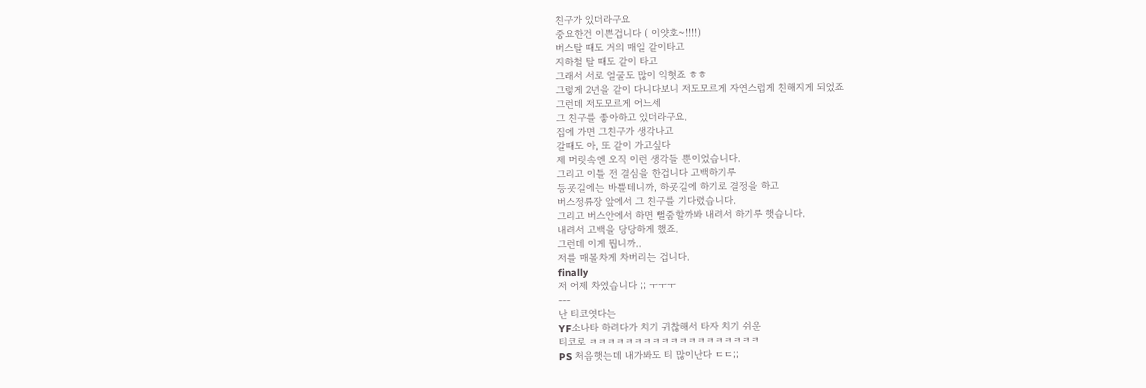친구가 있더라구요
중요한건 이쁜겁니다 ( 이얏호~!!!!)
버스탈 때도 거의 매일 같이타고
지하철 탈 때도 같이 타고
그래서 서로 얼굴도 많이 익혓죠 ㅎㅎ
그렇게 2년을 같이 다니다보니 저도모르게 자연스럽게 친해지게 되었죠
그런데 저도모르게 어느세
그 친구를 좋아하고 있더라구요.
집에 가면 그친구가 생각나고
갈때도 아, 또 같이 가고싶다
제 머릿속엔 오직 이런 생각들 뿐이었습니다.
그리고 이틀 전 결심을 한겁니다 고백하기루
등굣길에는 바쁠테니까, 하굣길에 하기로 결정을 하고
버스정류장 앞에서 그 친구를 기다렸습니다.
그리고 버스안에서 하면 뻘줌할까봐 내려서 하기루 햇습니다.
내려서 고백을 당당하게 했죠.
그런데 이게 뭡니까..
저를 매몰차게 차버리는 겁니다.
finally
저 어제 차였습니다 ;; ㅜㅜㅜ
---
난 티코엿다는
YF소나타 하려다가 치기 귀찮해서 타자 치기 쉬운
티코로 ㅋㅋㅋㅋㅋㅋㅋㅋㅋㅋㅋㅋㅋㅋㅋㅋㅋㅋㅋ
PS 처음햇는데 내가봐도 티 많이난다 ㄷㄷ;;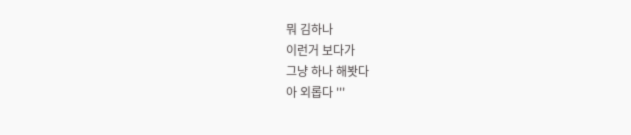뭐 김하나
이런거 보다가
그냥 하나 해봣다
아 외롭다 '''